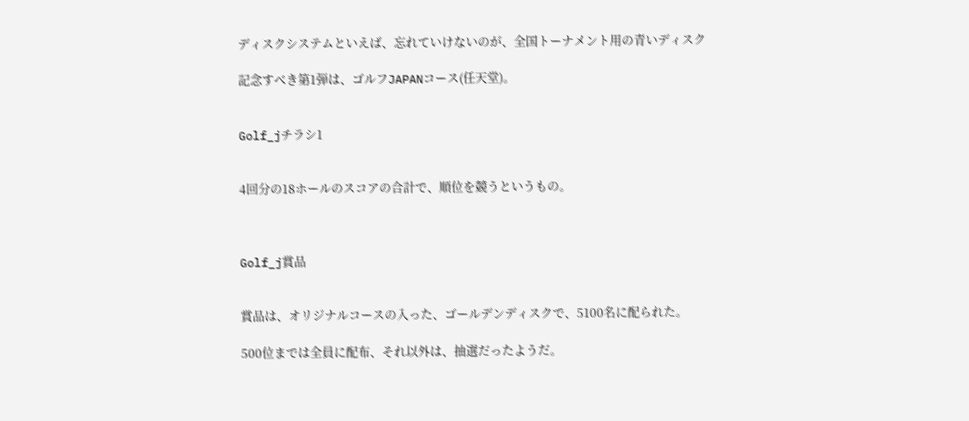ディスクシステムといえば、忘れていけないのが、全国トーナメント用の青いディスク

記念すべき第1弾は、ゴルフJAPANコース(任天堂)。


Golf_jチラシ1


4回分の18ホールのスコアの合計で、順位を競うというもの。



Golf_j賞品


賞品は、オリジナルコースの入った、ゴールデンディスクで、5100名に配られた。

500位までは全員に配布、それ以外は、抽選だったようだ。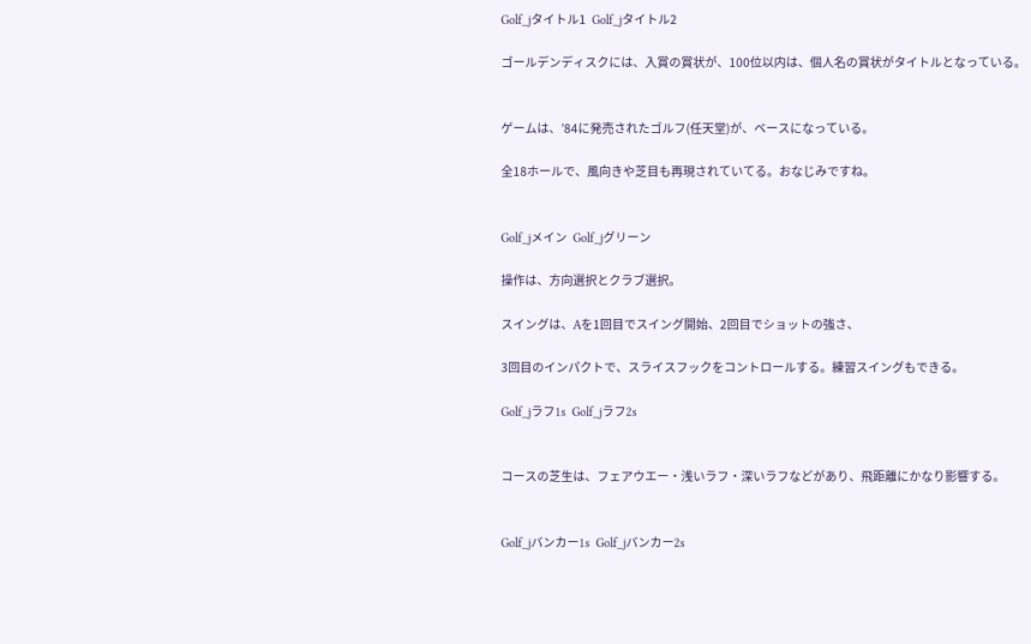Golf_jタイトル1  Golf_jタイトル2

ゴールデンディスクには、入賞の賞状が、100位以内は、個人名の賞状がタイトルとなっている。


ゲームは、’84に発売されたゴルフ(任天堂)が、ベースになっている。

全18ホールで、風向きや芝目も再現されていてる。おなじみですね。


Golf_jメイン  Golf_jグリーン

操作は、方向選択とクラブ選択。

スイングは、Aを1回目でスイング開始、2回目でショットの強さ、

3回目のインパクトで、スライスフックをコントロールする。練習スイングもできる。

Golf_jラフ1s  Golf_jラフ2s


コースの芝生は、フェアウエー・浅いラフ・深いラフなどがあり、飛距離にかなり影響する。


Golf_jバンカー1s  Golf_jバンカー2s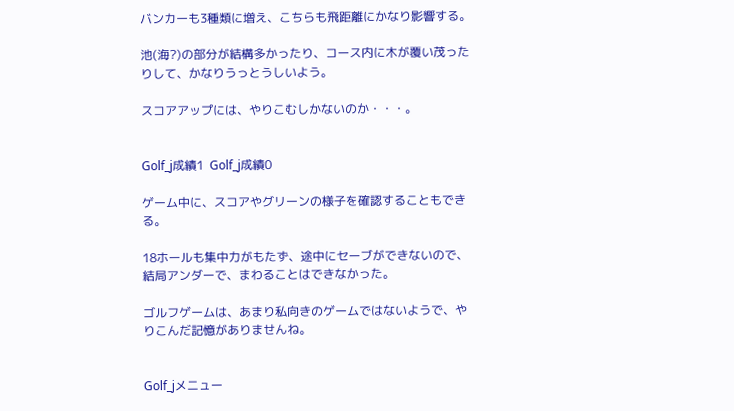バンカーも3種類に増え、こちらも飛距離にかなり影響する。

池(海?)の部分が結構多かったり、コース内に木が覆い茂ったりして、かなりうっとうしいよう。

スコアアップには、やりこむしかないのか・・・。


Golf_j成績1  Golf_j成績0

ゲーム中に、スコアやグリーンの様子を確認することもできる。

18ホールも集中力がもたず、途中にセーブができないので、結局アンダーで、まわることはできなかった。

ゴルフゲームは、あまり私向きのゲームではないようで、やりこんだ記憶がありませんね。


Golf_jメニュー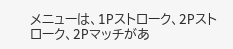メニューは、1Pストローク、2Pストローク、2Pマッチがあ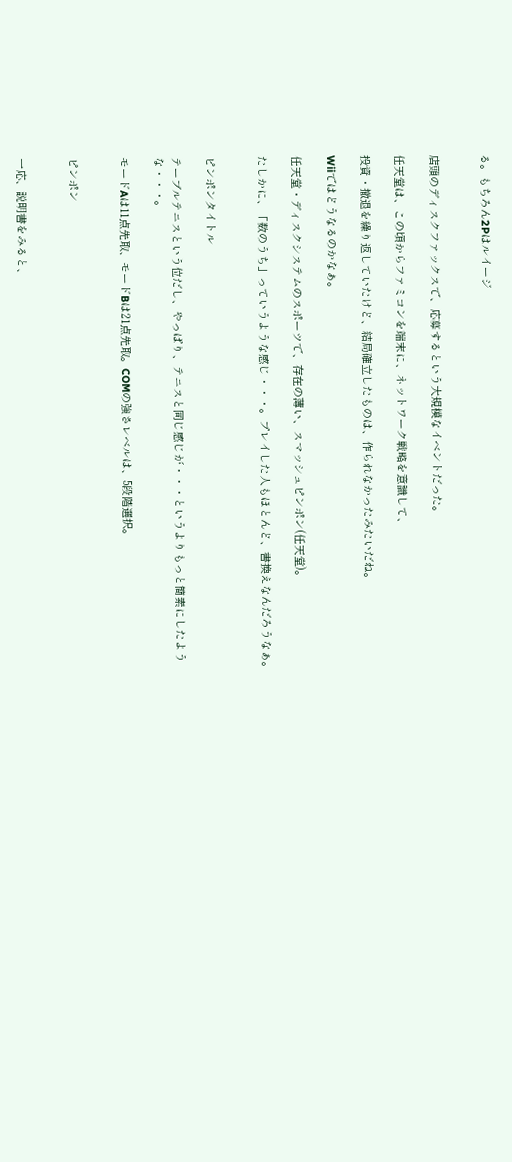る。もちろん2Pはルイージ


店頭のディスクファックスで、応募するという大規模なイベントだった。

任天堂は、この頃からファミコンを端末に、ネットワーク戦略を意識して、

投資・撤退を繰り返していたけど、結局確立したものは、作られなかったみたいだね。

Wiiではどうなるのかなぁ。

任天堂・ディスクシステムのスポーツで、存在の薄い、スマッシュピンポン(任天堂)。

たしかに、「数のうち」っていうような感じ・・・。プレイした人もほとんど、書換えなんだろうなぁ。


ピンポンタイトル

テーブルテニスという位だし、やっぱり、テニスと同じ感じが・・・というよりもっと簡素にしたような・・・。

モードAは11点先取、モードBは21点先取。COMの強さレベルは、5段階選択。


ピンポン


一応、説明書をみると、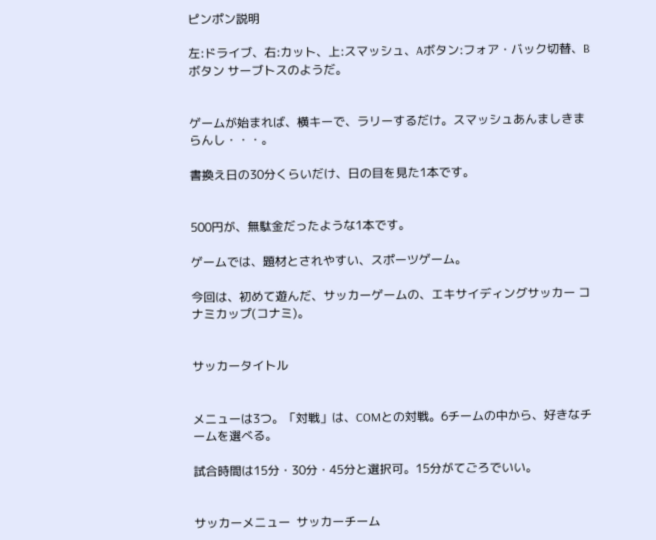ピンポン説明

左:ドライブ、右:カット、上:スマッシュ、Aボタン:フォア・バック切替、Bボタン サーブトスのようだ。


ゲームが始まれば、横キーで、ラリーするだけ。スマッシュあんましきまらんし・・・。

書換え日の30分くらいだけ、日の目を見た1本です。


500円が、無駄金だったような1本です。

ゲームでは、題材とされやすい、スポーツゲーム。

今回は、初めて遊んだ、サッカーゲームの、エキサイディングサッカー コナミカップ(コナミ)。


サッカータイトル


メニューは3つ。「対戦」は、COMとの対戦。6チームの中から、好きなチームを選べる。

試合時間は15分・30分・45分と選択可。15分がてごろでいい。


サッカーメニュー  サッカーチーム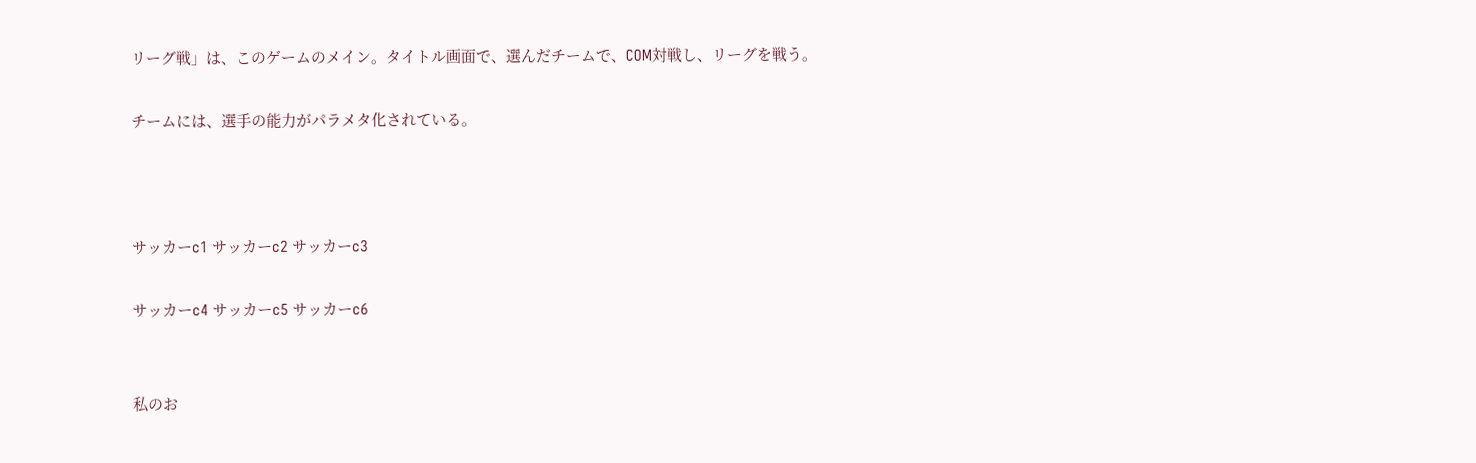リーグ戦」は、このゲームのメイン。タイトル画面で、選んだチームで、COM対戦し、リーグを戦う。

チームには、選手の能力がパラメタ化されている。



サッカーc1 サッカーc2 サッカーc3

サッカーc4 サッカーc5 サッカーc6


私のお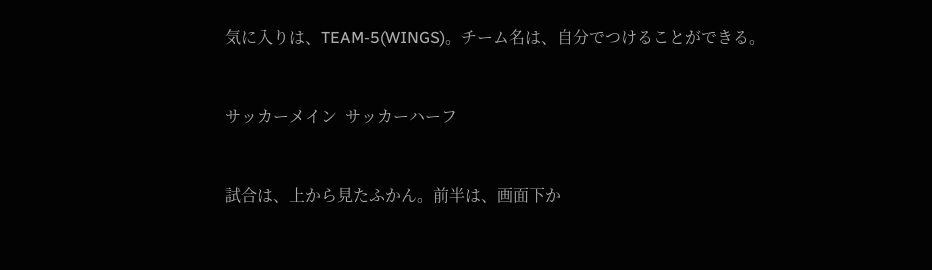気に入りは、TEAM-5(WINGS)。チーム名は、自分でつけることができる。


サッカーメイン  サッカーハーフ


試合は、上から見たふかん。前半は、画面下か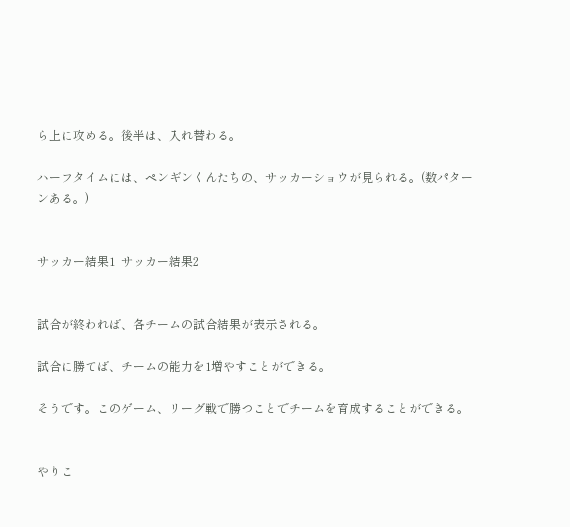ら上に攻める。後半は、入れ替わる。

ハーフタイムには、ペンギンくんたちの、サッカーショウが見られる。(数パターンある。)


サッカー結果1  サッカー結果2


試合が終われば、各チームの試合結果が表示される。

試合に勝てば、チームの能力を1増やすことができる。

そうです。このゲーム、リーグ戦で勝つことでチームを育成することができる。


やりこ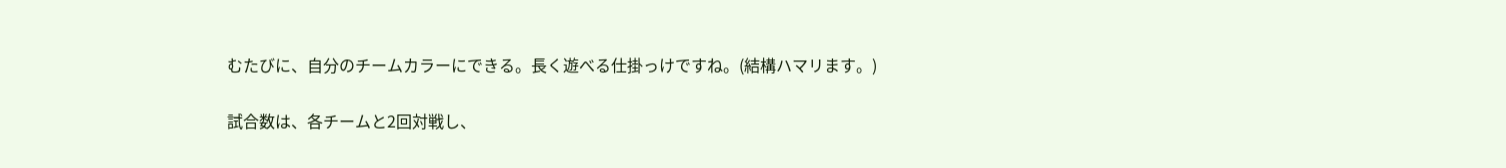むたびに、自分のチームカラーにできる。長く遊べる仕掛っけですね。(結構ハマリます。)

試合数は、各チームと2回対戦し、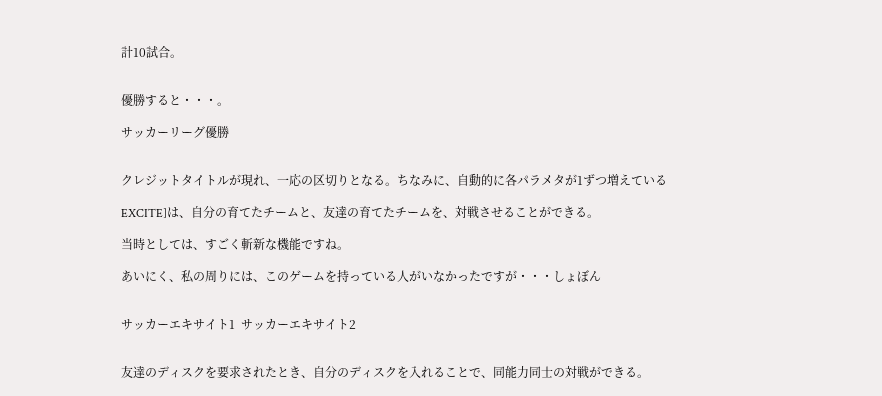計10試合。


優勝すると・・・。

サッカーリーグ優勝


クレジットタイトルが現れ、一応の区切りとなる。ちなみに、自動的に各パラメタが1ずつ増えている

EXCITE]は、自分の育てたチームと、友達の育てたチームを、対戦させることができる。

当時としては、すごく斬新な機能ですね。

あいにく、私の周りには、このゲームを持っている人がいなかったですが・・・しょぼん


サッカーエキサイト1  サッカーエキサイト2


友達のディスクを要求されたとき、自分のディスクを入れることで、同能力同士の対戦ができる。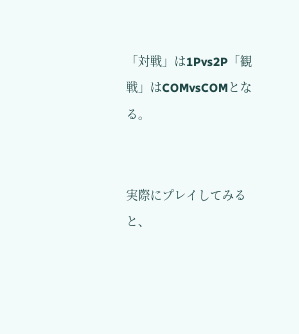「対戦」は1Pvs2P「観戦」はCOMvsCOMとなる。


実際にプレイしてみると、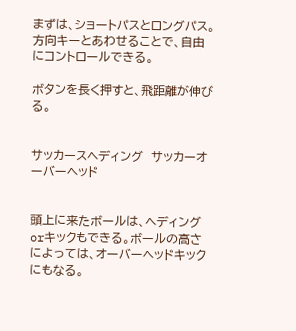まずは、ショートパスとロングパス。方向キーとあわせることで、自由にコントロールできる。

ボタンを長く押すと、飛距離が伸びる。


サッカースヘディング  サッカーオーバーヘッド


頭上に来たボールは、ヘディングorキックもできる。ボールの高さによっては、オーバーヘッドキックにもなる。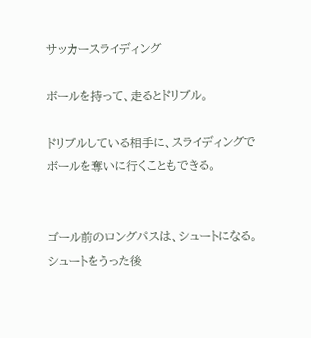サッカースライディング

ボールを持って、走るとドリブル。

ドリブルしている相手に、スライディングでボールを奪いに行くこともできる。


ゴール前のロングパスは、シュートになる。シュートをうった後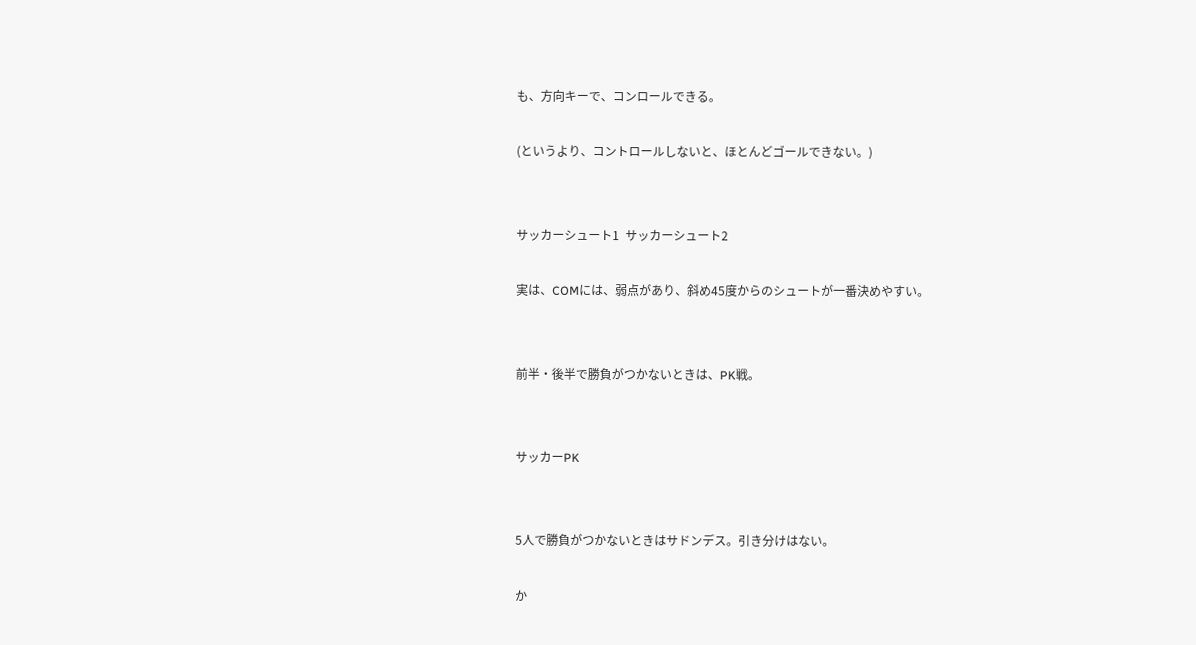も、方向キーで、コンロールできる。

(というより、コントロールしないと、ほとんどゴールできない。)


サッカーシュート1  サッカーシュート2

実は、COMには、弱点があり、斜め45度からのシュートが一番決めやすい。


前半・後半で勝負がつかないときは、PK戦。


サッカーPK


5人で勝負がつかないときはサドンデス。引き分けはない。

か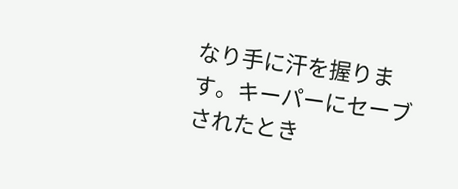なり手に汗を握ります。キーパーにセーブされたとき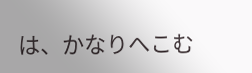は、かなりへこむ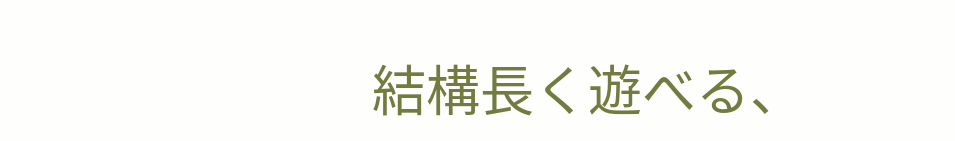結構長く遊べる、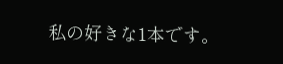私の好きな1本です。